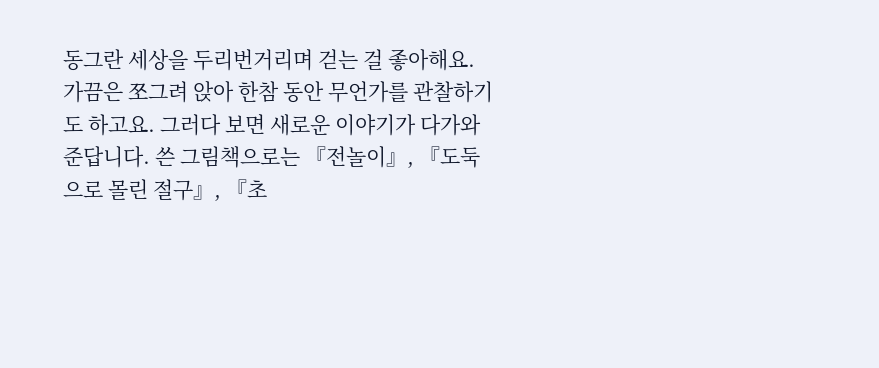동그란 세상을 두리번거리며 걷는 걸 좋아해요. 가끔은 쪼그려 앉아 한참 동안 무언가를 관찰하기도 하고요. 그러다 보면 새로운 이야기가 다가와 준답니다. 쓴 그림책으로는 『전놀이』, 『도둑으로 몰린 절구』, 『초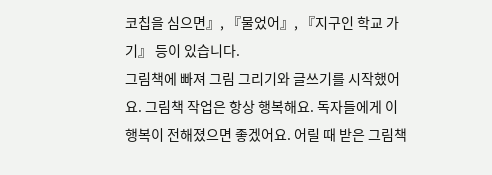코칩을 심으면』, 『물었어』, 『지구인 학교 가기』 등이 있습니다.
그림책에 빠져 그림 그리기와 글쓰기를 시작했어요. 그림책 작업은 항상 행복해요. 독자들에게 이 행복이 전해졌으면 좋겠어요. 어릴 때 받은 그림책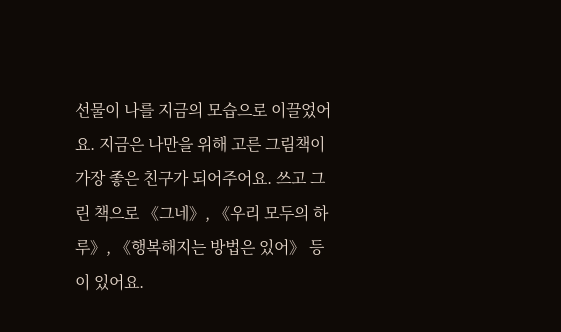선물이 나를 지금의 모습으로 이끌었어요. 지금은 나만을 위해 고른 그림책이 가장 좋은 친구가 되어주어요. 쓰고 그린 책으로 《그네》, 《우리 모두의 하루》, 《행복해지는 방법은 있어》 등이 있어요.